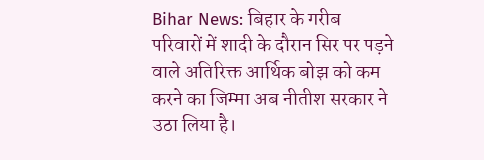Bihar News: बिहार के गरीब परिवारों में शादी के दौरान सिर पर पड़ने वाले अतिरिक्त आर्थिक बोझ को कम करने का जिम्मा अब नीतीश सरकार ने उठा लिया है।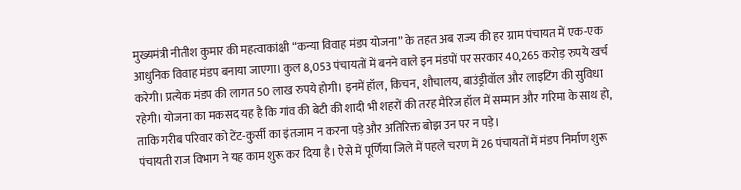मुख्यमंत्री नीतीश कुमार की महत्वाकांक्षी “कन्या विवाह मंडप योजना” के तहत अब राज्य की हर ग्राम पंचायत में एक-एक आधुनिक विवाह मंडप बनाया जाएगा। कुल 8,053 पंचायतों में बनने वाले इन मंडपों पर सरकार 40,265 करोड़ रुपये खर्च करेगी। प्रत्येक मंडप की लागत 50 लाख रुपये होगी। इनमें हॉल, किचन, शौचालय, बाउंड्रीवॉल और लाइटिंग की सुविधा रहेगी। योजना का मकसद यह है कि गांव की बेटी की शादी भी शहरों की तरह मैरिज हॉल में सम्मान और गरिमा के साथ हो, ताकि गरीब परिवार को टेंट-कुर्सी का इंतजाम न करना पड़े और अतिरिक्त बोझ उन पर न पड़े।
पंचायती राज विभाग ने यह काम शुरू कर दिया है। ऐसे में पूर्णिया जिले में पहले चरण में 26 पंचायतों में मंडप निर्माण शुरू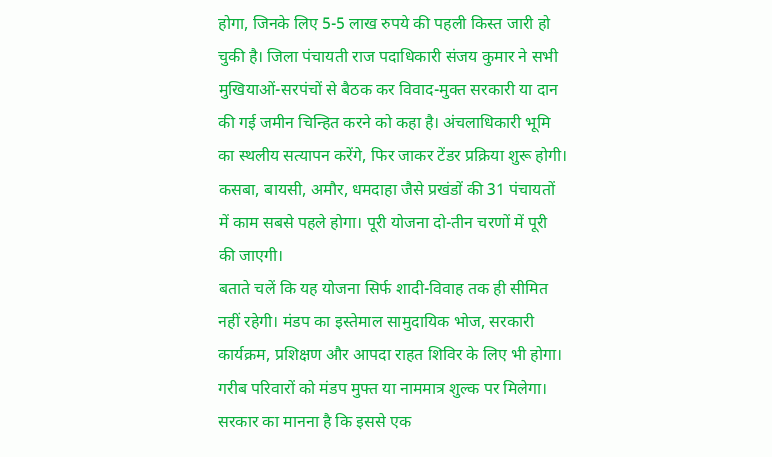होगा, जिनके लिए 5-5 लाख रुपये की पहली किस्त जारी हो चुकी है। जिला पंचायती राज पदाधिकारी संजय कुमार ने सभी मुखियाओं-सरपंचों से बैठक कर विवाद-मुक्त सरकारी या दान की गई जमीन चिन्हित करने को कहा है। अंचलाधिकारी भूमि का स्थलीय सत्यापन करेंगे, फिर जाकर टेंडर प्रक्रिया शुरू होगी। कसबा, बायसी, अमौर, धमदाहा जैसे प्रखंडों की 31 पंचायतों में काम सबसे पहले होगा। पूरी योजना दो-तीन चरणों में पूरी की जाएगी।
बताते चलें कि यह योजना सिर्फ शादी-विवाह तक ही सीमित नहीं रहेगी। मंडप का इस्तेमाल सामुदायिक भोज, सरकारी कार्यक्रम, प्रशिक्षण और आपदा राहत शिविर के लिए भी होगा। गरीब परिवारों को मंडप मुफ्त या नाममात्र शुल्क पर मिलेगा। सरकार का मानना है कि इससे एक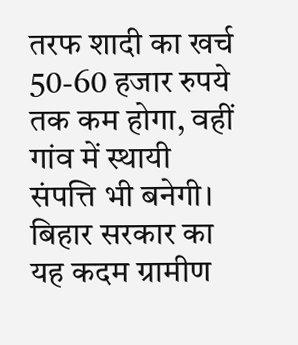तरफ शादी का खर्च 50-60 हजार रुपये तक कम होगा, वहीं गांव में स्थायी संपत्ति भी बनेगी।
बिहार सरकार का यह कदम ग्रामीण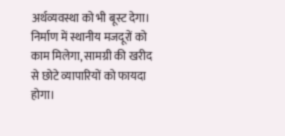अर्थव्यवस्था को भी बूस्ट देगा। निर्माण में स्थानीय मजदूरों को काम मिलेगा, सामग्री की खरीद से छोटे व्यापारियों को फायदा होगा।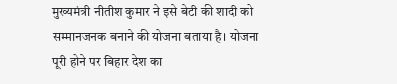मुख्यमंत्री नीतीश कुमार ने इसे बेटी की शादी को सम्मानजनक बनाने की योजना बताया है। योजना पूरी होने पर बिहार देश का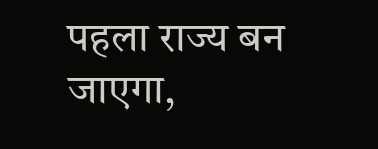पहला राज्य बन जाएगा,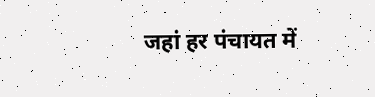जहां हर पंचायत में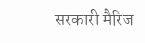सरकारी मैरिज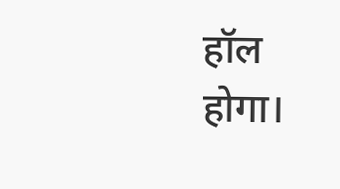हॉल होगा।